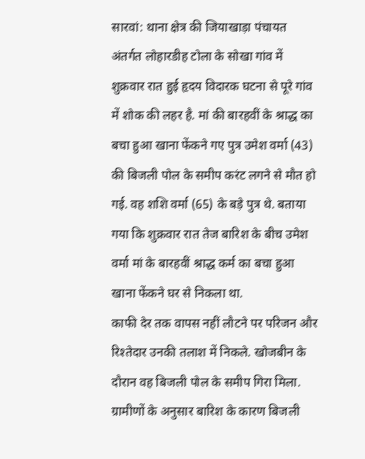सारवां: थाना क्षेत्र की जियाखाड़ा पंचायत अंतर्गत लोहारडीह टोला के सोखा गांव में शुक्रवार रात हुई हृदय विदारक घटना से पूरे गांव में शोक की लहर है. मां की बारहवीं के श्राद्ध का बचा हुआ खाना फेंकने गए पुत्र उमेश वर्मा (43) की बिजली पोल के समीप करंट लगने से मौत हो गई. वह शशि वर्मा (65) के बड़े पुत्र थे. बताया गया कि शुक्रवार रात तेज बारिश के बीच उमेश वर्मा मां के बारहवीं श्राद्ध कर्म का बचा हुआ खाना फेंकने घर से निकला था.
काफी देर तक वापस नहीं लौटने पर परिजन और रिश्तेदार उनकी तलाश में निकले. खोजबीन के दौरान वह बिजली पोल के समीप गिरा मिला. ग्रामीणों के अनुसार बारिश के कारण बिजली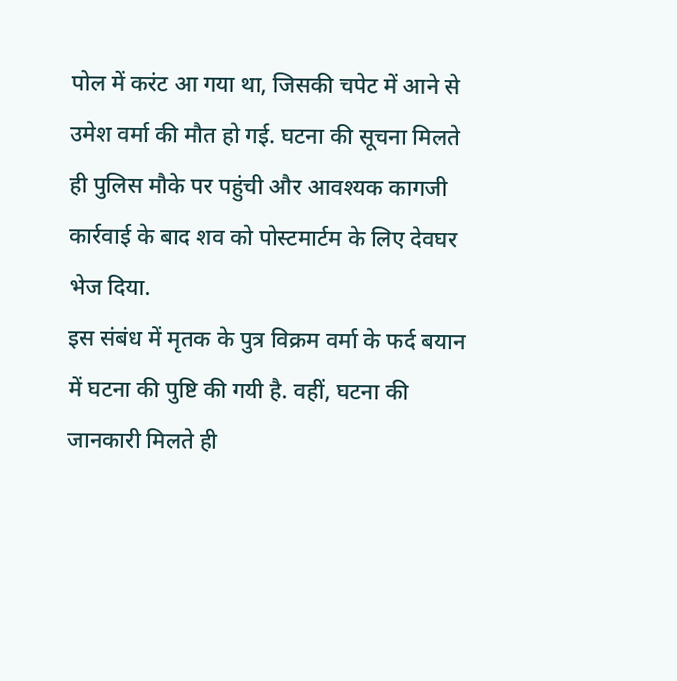पोल में करंट आ गया था, जिसकी चपेट में आने से उमेश वर्मा की मौत हो गई. घटना की सूचना मिलते ही पुलिस मौके पर पहुंची और आवश्यक कागजी कार्रवाई के बाद शव को पोस्टमार्टम के लिए देवघर भेज दिया.
इस संबंध में मृतक के पुत्र विक्रम वर्मा के फर्द बयान में घटना की पुष्टि की गयी है. वहीं, घटना की जानकारी मिलते ही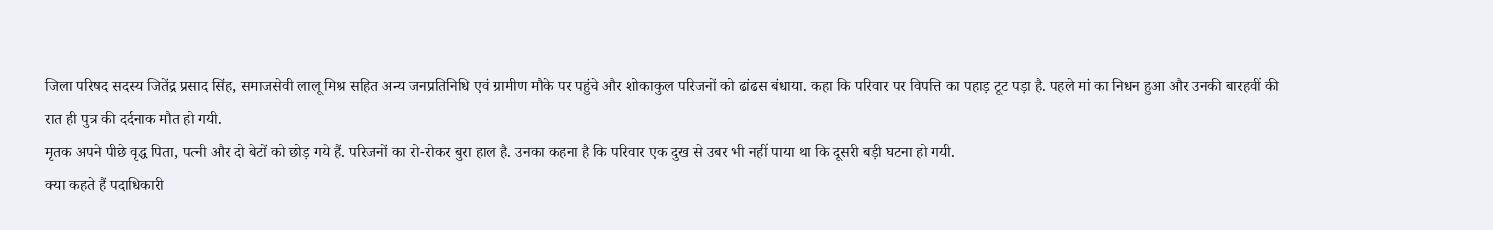जिला परिषद सदस्य जितेंद्र प्रसाद सिंह, समाजसेवी लालू मिश्र सहित अन्य जनप्रतिनिधि एवं ग्रामीण मौके पर पहुंचे और शोकाकुल परिजनों को ढांढस बंधाया. कहा कि परिवार पर विपत्ति का पहाड़ टूट पड़ा है. पहले मां का निधन हुआ और उनकी बारहवीं की रात ही पुत्र की दर्दनाक मौत हो गयी.
मृतक अपने पीछे वृद्ध पिता, पत्नी और दो बेटों को छोड़ गये हैं. परिजनों का रो-रोकर बुरा हाल है. उनका कहना है कि परिवार एक दुख से उबर भी नहीं पाया था कि दूसरी बड़ी घटना हो गयी.
क्या कहते हैं पदाधिकारी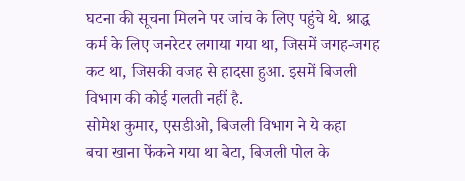घटना की सूचना मिलने पर जांच के लिए पहुंचे थे. श्राद्ध कर्म के लिए जनरेटर लगाया गया था, जिसमें जगह-जगह कट था, जिसकी वजह से हादसा हुआ. इसमें बिजली विभाग की कोई गलती नहीं है.
सोमेश कुमार, एसडीओ, बिजली विभाग ने ये कहा
बचा खाना फेंकने गया था बेटा, बिजली पोल के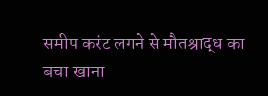समीप करंट लगने से मौतश्राद्ध का बचा खाना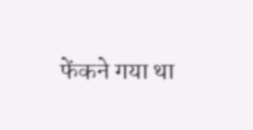फेंकने गया था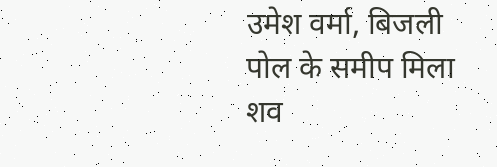उमेश वर्मा, बिजली पोल के समीप मिला शव